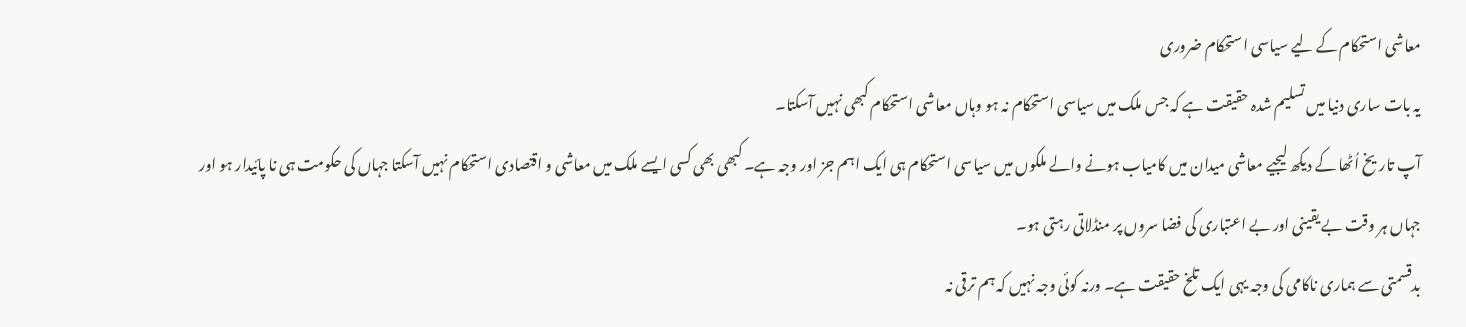معاشی استحکام کے لیے سیاسی استحکام ضروری
یہ بات ساری دنیا میں تسلیم شدہ حقیقت ہے کہ جس ملک میں سیاسی استحکام نہ ہو وہاں معاشی استحکام کبھی نہیں آسکتا۔
آپ تاریخ اُٹھا کے دیکھ لیجیے معاشی میدان میں کامیاب ہونے والے ملکوں میں سیاسی استحکام ہی ایک اہم جز اور وجہ ہے۔ کبھی بھی کسی ایسے ملک میں معاشی و اقتصادی استحکام نہیں آسکتا جہاں کی حکومت ہی نا پائیدار ہو اور جہاں ہر وقت بے یقینی اور بے اعتباری کی فضا سروں پر منڈلاتی رہتی ہو۔
بدقسمتی سے ہماری ناکامی کی وجہ یہی ایک تلخ حقیقت ہے۔ ورنہ کوئی وجہ نہیں کہ ہم ترقی نہ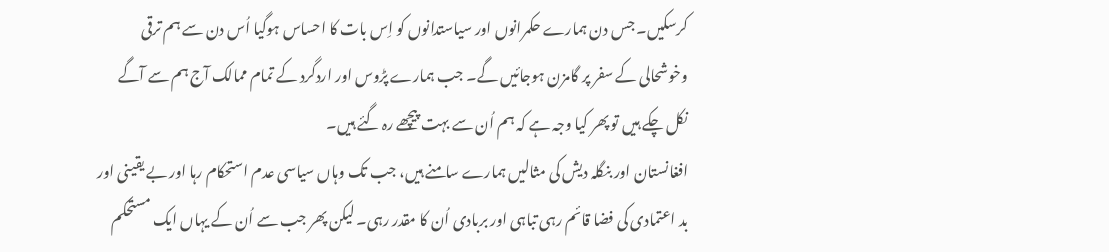کرسکیں۔ جس دن ہمارے حکمرانوں اور سیاستدانوں کو اِس بات کا احساس ہوگیا اُس دن سے ہم ترقی وخوشحالی کے سفر پر گامزن ہوجائیں گے۔ جب ہمارے پڑوس اور اردگرد کے تمام ممالک آج ہم سے آگے نکل چکے ہیں تو پھر کیا وجہ ہے کہ ہم اُن سے بہت پیچھے رہ گئے ہیں۔
افغانستان اور بنگلہ دیش کی مثالیں ہمارے سامنے ہیں، جب تک وہاں سیاسی عدم استحکام رہا اور بے یقینی اور بد اعتمادی کی فضا قائم رہی تباہی اور بربادی اُن کا مقدر رہی۔ لیکن پھر جب سے اُن کے یہاں ایک مستحکم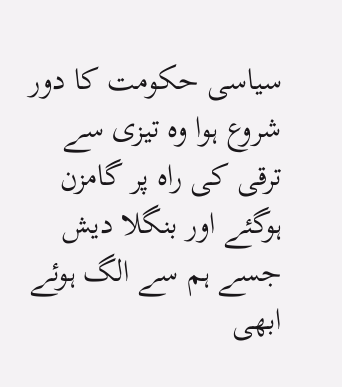سیاسی حکومت کا دور شروع ہوا وہ تیزی سے ترقی کی راہ پر گامزن ہوگئے اور بنگلا دیش جسے ہم سے الگ ہوئے ابھی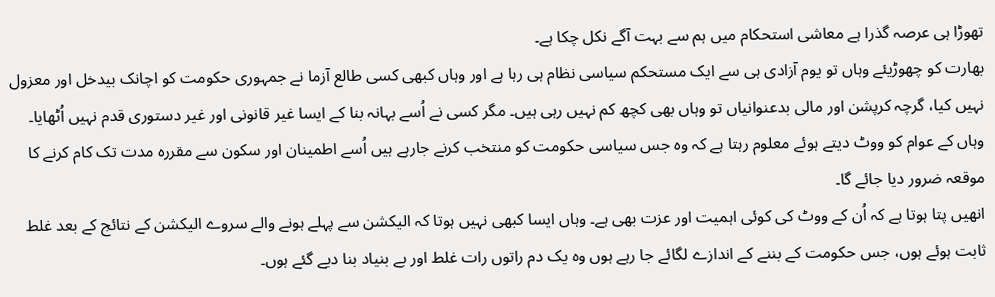تھوڑا ہی عرصہ گذرا ہے معاشی استحکام میں ہم سے بہت آگے نکل چکا ہے۔
بھارت کو چھوڑیئے وہاں تو یوم آزادی ہی سے ایک مستحکم سیاسی نظام ہی رہا ہے اور وہاں کبھی کسی طالع آزما نے جمہوری حکومت کو اچانک بیدخل اور معزول نہیں کیا، گرچہ کرپشن اور مالی بدعنوانیاں تو وہاں بھی کچھ کم نہیں رہی ہیں۔ مگر کسی نے اُسے بہانہ بنا کے ایسا غیر قانونی اور غیر دستوری قدم نہیں اُٹھایا۔ وہاں کے عوام کو ووٹ دیتے ہوئے معلوم رہتا ہے کہ وہ جس سیاسی حکومت کو منتخب کرنے جارہے ہیں اُسے اطمینان اور سکون سے مقررہ مدت تک کام کرنے کا موقعہ ضرور دیا جائے گا۔
انھیں پتا ہوتا ہے کہ اُن کے ووٹ کی کوئی اہمیت اور عزت بھی ہے۔ وہاں ایسا کبھی نہیں ہوتا کہ الیکشن سے پہلے ہونے والے سروے الیکشن کے نتائج کے بعد غلط ثابت ہوئے ہوں، جس حکومت کے بننے کے اندازے لگائے جا رہے ہوں وہ یک دم راتوں رات غلط اور بے بنیاد بنا دیے گئے ہوں۔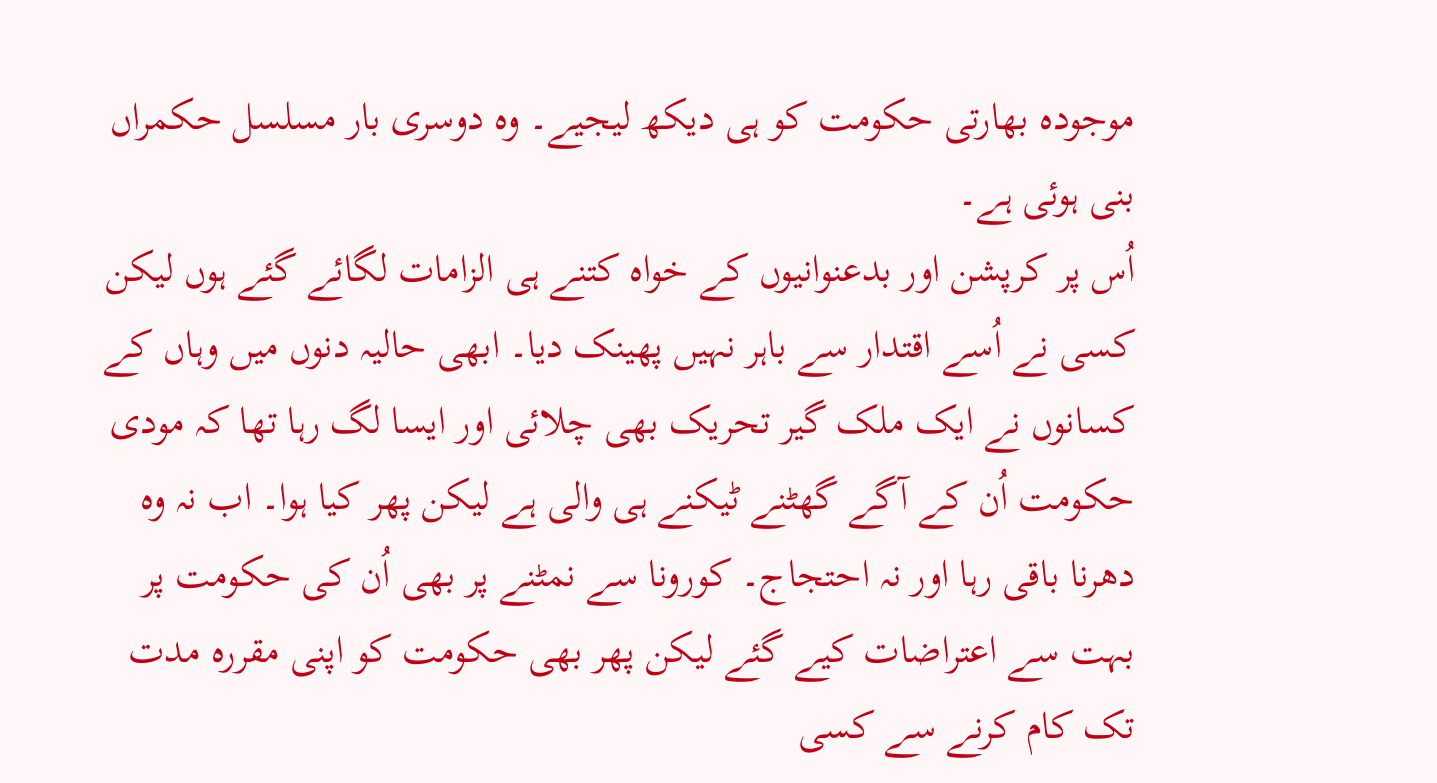موجودہ بھارتی حکومت کو ہی دیکھ لیجیے۔ وہ دوسری بار مسلسل حکمراں بنی ہوئی ہے۔
اُس پر کرپشن اور بدعنوانیوں کے خواہ کتنے ہی الزامات لگائے گئے ہوں لیکن کسی نے اُسے اقتدار سے باہر نہیں پھینک دیا۔ ابھی حالیہ دنوں میں وہاں کے کسانوں نے ایک ملک گیر تحریک بھی چلائی اور ایسا لگ رہا تھا کہ مودی حکومت اُن کے آگے گھٹنے ٹیکنے ہی والی ہے لیکن پھر کیا ہوا۔ اب نہ وہ دھرنا باقی رہا اور نہ احتجاج۔ کورونا سے نمٹنے پر بھی اُن کی حکومت پر بہت سے اعتراضات کیے گئے لیکن پھر بھی حکومت کو اپنی مقررہ مدت تک کام کرنے سے کسی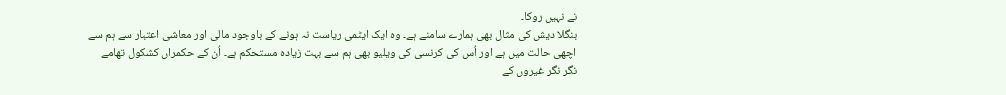نے نہیں روکا۔
بنگلا دیش کی مثال بھی ہمارے سامنے ہے۔ وہ ایک ایٹمی ریاست نہ ہونے کے باوجود مالی اور معاشی اعتبار سے ہم سے اچھی حالت میں ہے اور اُس کی کرنسی کی ویلیو بھی ہم سے بہت زیادہ مستحکم ہے۔ اُن کے حکمراں کشکول تھامے نگر نگر غیروں کے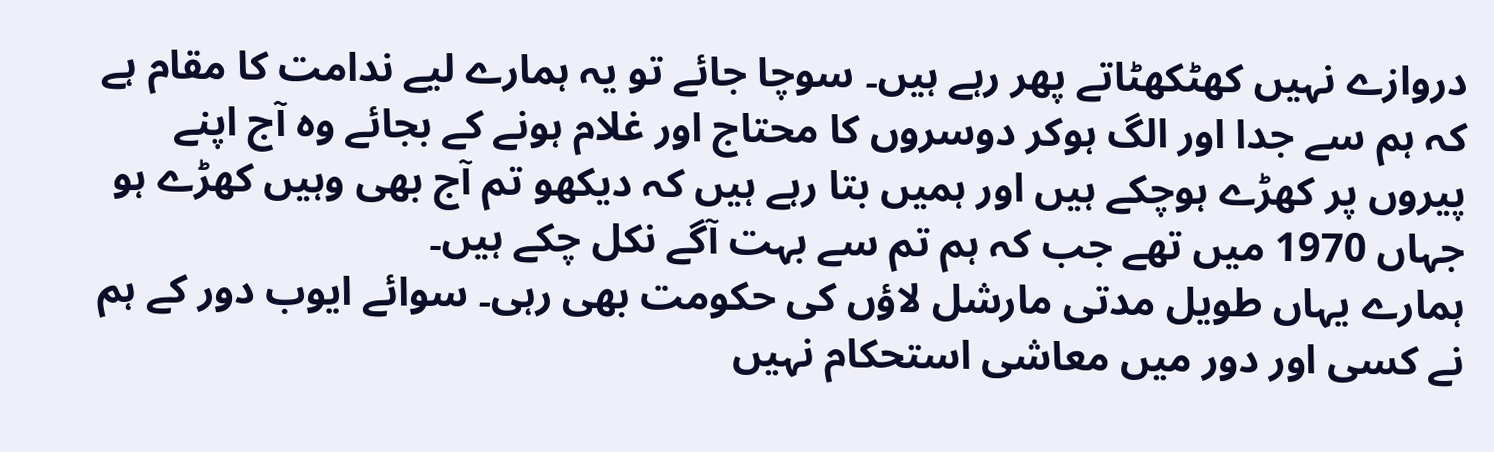دروازے نہیں کھٹکھٹاتے پھر رہے ہیں۔ سوچا جائے تو یہ ہمارے لیے ندامت کا مقام ہے کہ ہم سے جدا اور الگ ہوکر دوسروں کا محتاج اور غلام ہونے کے بجائے وہ آج اپنے پیروں پر کھڑے ہوچکے ہیں اور ہمیں بتا رہے ہیں کہ دیکھو تم آج بھی وہیں کھڑے ہو جہاں 1970 میں تھے جب کہ ہم تم سے بہت آگے نکل چکے ہیں۔
ہمارے یہاں طویل مدتی مارشل لاؤں کی حکومت بھی رہی۔ سوائے ایوب دور کے ہم نے کسی اور دور میں معاشی استحکام نہیں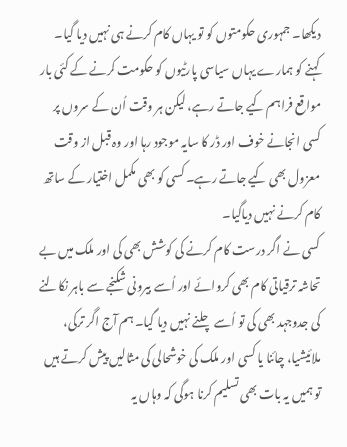دیکھا۔ جمہوری حکومتوں کو تو یہاں کام کرنے ہی نہیں دیا گیا۔ کہنے کو ہمارے یہاں سیاسی پارٹیوں کو حکومت کرنے کے کئی بار مواقع فراہم کیے جاتے رہے، لیکن ہر وقت اُن کے سروں پر کسی انجانے خوف اور ڈر کا سایہ موجود رہا اور وہ قبل از وقت معزول بھی کیے جاتے رہے۔ کسی کو بھی مکمل اختیار کے ساتھ کام کرنے نہیں دیاگیا۔
کسی نے اگر درست کام کرنے کی کوشش بھی کی اور ملک میں بے تحاشہ ترقیاتی کام بھی کروائے اور اُسے بیرونی شکنجے سے باہر نکالنے کی جدوجہد بھی کی تو اُسے چلنے نہیں دیا گیا۔ ہم آج اگر ترکی، ملائیشیا، چائنا یا کسی اور ملک کی خوشحالی کی مثالیں پیش کرتے ہیں تو ہمیں یہ بات بھی تسلیم کرنا ہوگی کہ وہاں یہ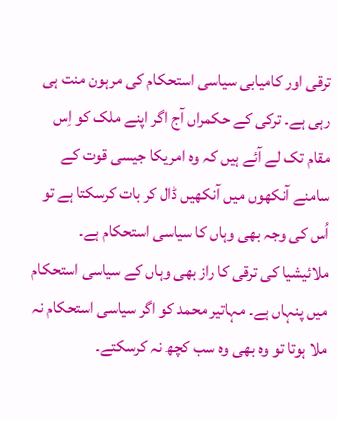ترقی اور کامیابی سیاسی استحکام کی مرہون منت ہی رہی ہے۔ ترکی کے حکمراں آج اگر اپنے ملک کو اِس مقام تک لے آئے ہیں کہ وہ امریکا جیسی قوت کے سامنے آنکھوں میں آنکھیں ڈال کر بات کرسکتا ہے تو اُس کی وجہ بھی وہاں کا سیاسی استحکام ہے۔
ملائیشیا کی ترقی کا راز بھی وہاں کے سیاسی استحکام میں پنہاں ہے۔ مہاتیر محمد کو اگر سیاسی استحکام نہ ملا ہوتا تو وہ بھی وہ سب کچھ نہ کرسکتے۔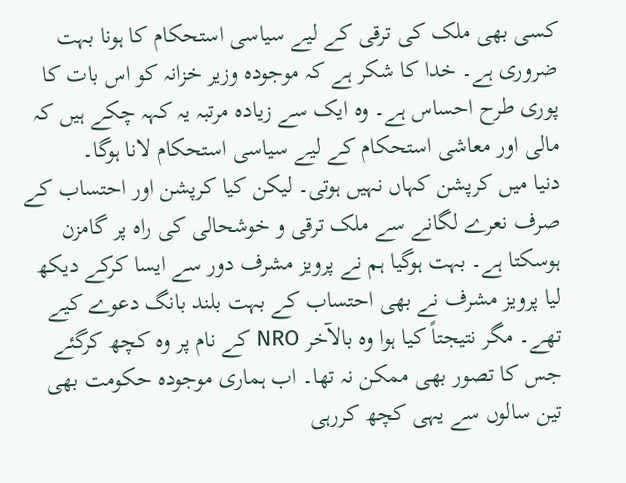کسی بھی ملک کی ترقی کے لیے سیاسی استحکام کا ہونا بہت ضروری ہے۔ خدا کا شکر ہے کہ موجودہ وزیر خزانہ کو اس بات کا پوری طرح احساس ہے۔ وہ ایک سے زیادہ مرتبہ یہ کہہ چکے ہیں کہ مالی اور معاشی استحکام کے لیے سیاسی استحکام لانا ہوگا۔
دنیا میں کرپشن کہاں نہیں ہوتی۔ لیکن کیا کرپشن اور احتساب کے صرف نعرے لگانے سے ملک ترقی و خوشحالی کی راہ پر گامزن ہوسکتا ہے۔ بہت ہوگیا ہم نے پرویز مشرف دور سے ایسا کرکے دیکھ لیا پرویز مشرف نے بھی احتساب کے بہت بلند بانگ دعوے کیے تھے۔ مگر نتیجتاً کیا ہوا وہ بالآخر NRO کے نام پر وہ کچھ کرگئے جس کا تصور بھی ممکن نہ تھا۔ اب ہماری موجودہ حکومت بھی تین سالوں سے یہی کچھ کررہی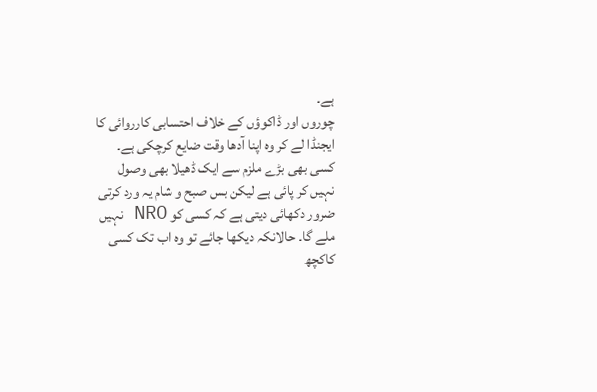ہے۔
چوروں اور ڈاکوؤں کے خلاف احتسابی کارروائی کا ایجنڈا لے کر وہ اپنا آدھا وقت ضایع کرچکی ہے۔ کسی بھی بڑے ملزم سے ایک ڈھیلا بھی وصول نہیں کر پائی ہے لیکن بس صبح و شام یہ ورد کرتی ضرور دکھائی دیتی ہے کہ کسی کو NRO نہیں ملے گا۔ حالانکہ دیکھا جائے تو وہ اب تک کسی کاکچھ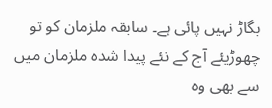بگاڑ نہیں پائی ہے۔ سابقہ ملزمان کو تو چھوڑیئے آج کے نئے پیدا شدہ ملزمان میں سے بھی وہ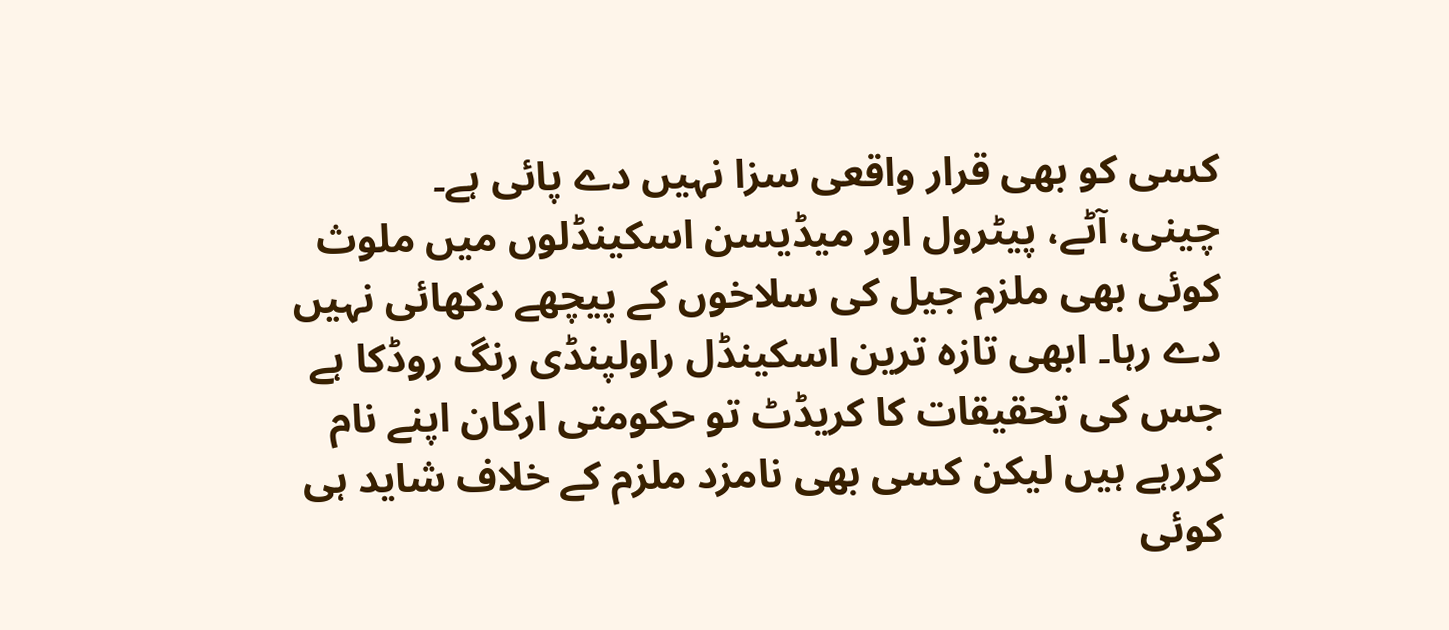کسی کو بھی قرار واقعی سزا نہیں دے پائی ہے۔
چینی، آٹے، پیٹرول اور میڈیسن اسکینڈلوں میں ملوث کوئی بھی ملزم جیل کی سلاخوں کے پیچھے دکھائی نہیں دے رہا۔ ابھی تازہ ترین اسکینڈل راولپنڈی رنگ روڈکا ہے جس کی تحقیقات کا کریڈٹ تو حکومتی ارکان اپنے نام کررہے ہیں لیکن کسی بھی نامزد ملزم کے خلاف شاید ہی کوئی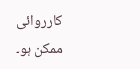کارروائی ممکن ہو۔